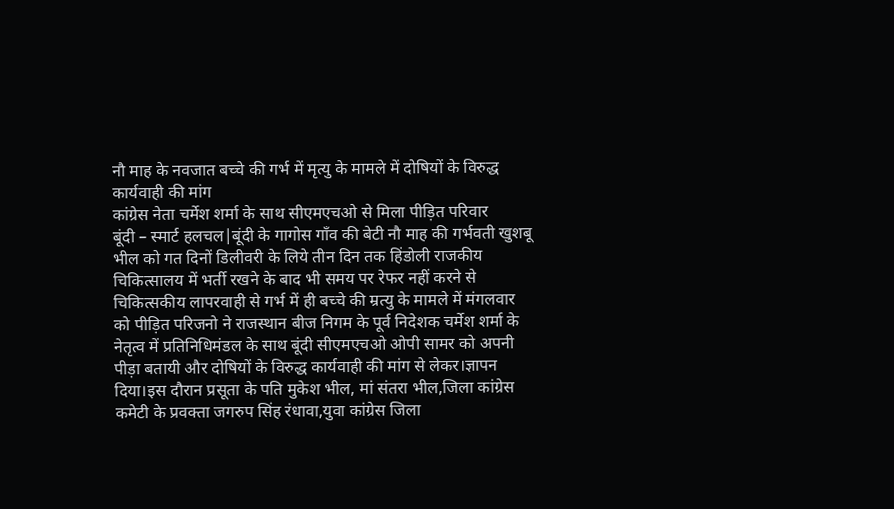नौ माह के नवजात बच्चे की गर्भ में मृत्यु के मामले में दोषियों के विरुद्ध कार्यवाही की मांग
कांग्रेस नेता चर्मेश शर्मा के साथ सीएमएचओ से मिला पीड़ित परिवार
बूंदी – स्मार्ट हलचल|बूंदी के गागोस गाँव की बेटी नौ माह की गर्भवती खुशबू भील को गत दिनों डिलीवरी के लिये तीन दिन तक हिंडोली राजकीय चिकित्सालय में भर्ती रखने के बाद भी समय पर रेफर नहीं करने से चिकित्सकीय लापरवाही से गर्भ में ही बच्चे की म्रत्यु के मामले में मंगलवार को पीड़ित परिजनो ने राजस्थान बीज निगम के पूर्व निदेशक चर्मेश शर्मा के नेतृत्व में प्रतिनिधिमंडल के साथ बूंदी सीएमएचओ ओपी सामर को अपनी पीड़ा बतायी और दोषियों के विरुद्ध कार्यवाही की मांग से लेकर।ज्ञापन दिया।इस दौरान प्रसूता के पति मुकेश भील, मां संतरा भील,जिला कांग्रेस कमेटी के प्रवक्ता जगरुप सिंह रंधावा,युवा कांग्रेस जिला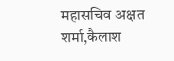महासचिव अक्षत शर्मा,कैलाश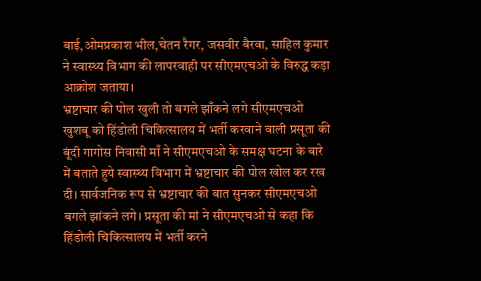बाई,ओमप्रकाश भील,चेतन रैगर, जसवीर बैरवा, साहिल कुमार ने स्वास्थ्य विभाग की लापरवाही पर सीएमएचओ के विरुद्ध कड़ा आक्रोश जताया।
भ्रष्टाचार की पोल खुली तो बगले झाँकने लगे सीएमएचओ
खुशबू को हिंडोली चिकित्सालय में भर्ती करवाने वाली प्रसूता की बूंदी गागोस निवासी माँ ने सीएमएचओ के समक्ष घटना के बारे में बताते हुये स्वास्थ्य विभाग में भ्रष्टाचार की पोल खोल कर रख दी। सार्वजनिक रूप से भ्रष्टाचार की बात सुनकर सीएमएचओ बगले झांकने लगे। प्रसूता की मां ने सीएमएचओ से कहा कि हिंडोली चिकित्सालय में भर्ती करने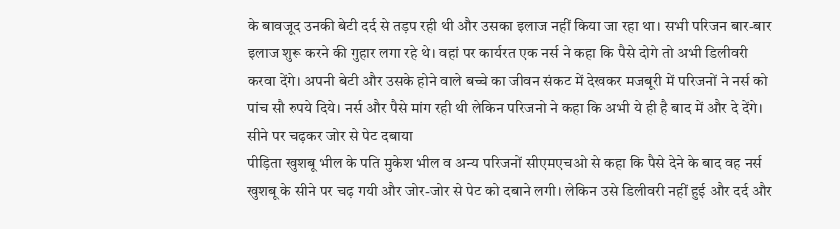के बावजूद उनकी बेटी दर्द से तड़प रही थी और उसका इलाज नहीं किया जा रहा था। सभी परिजन बार-बार इलाज शुरू करने की गुहार लगा रहे थे। वहां पर कार्यरत एक नर्स ने कहा कि पैसे दोगे तो अभी डिलीवरी करवा देंगे। अपनी बेटी और उसके होने वाले बच्चे का जीवन संकट में देखकर मजबूरी में परिजनों ने नर्स को पांच सौ रुपये दिये। नर्स और पैसे मांग रही थी लेकिन परिजनो ने कहा कि अभी ये ही है बाद में और दे देंगे।
सीने पर चढ़कर जोर से पेट दबाया
पीड़िता खुशबू भील के पति मुकेश भील व अन्य परिजनों सीएमएचओ से कहा कि पैसे देने के बाद वह नर्स खुशबू के सीने पर चढ़ गयी और जोर-जोर से पेट को दबाने लगी। लेकिन उसे डिलीवरी नहीं हुई और दर्द और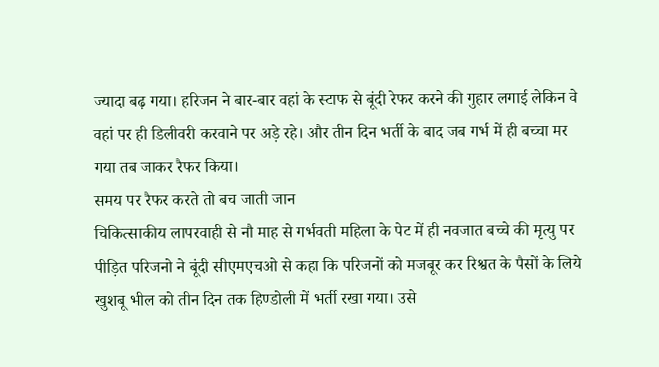ज्यादा बढ़ गया। हरिजन ने बार-बार वहां के स्टाफ से बूंदी रेफर करने की गुहार लगाई लेकिन वे वहां पर ही डिलीवरी करवाने पर अड़े रहे। और तीन दिन भर्ती के बाद जब गर्भ में ही बच्चा मर गया तब जाकर रैफर किया।
समय पर रैफर करते तो बच जाती जान
चिकित्साकीय लापरवाही से नौ माह से गर्भवती महिला के पेट में ही नवजात बच्चे की मृत्यु पर पीड़ित परिजनो ने बूंदी सीएमएचओ से कहा कि परिजनों को मजबूर कर रिश्वत के पैसों के लिये खुशबू भील को तीन दिन तक हिण्डोली में भर्ती रखा गया। उसे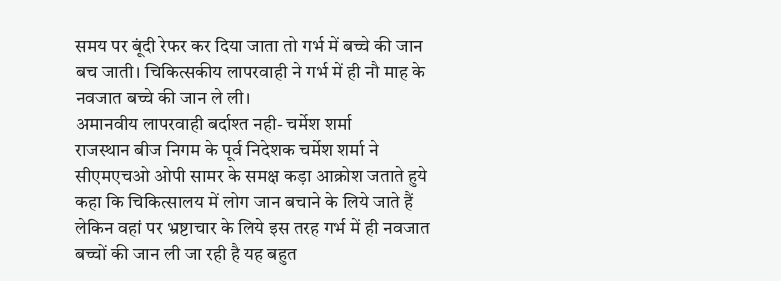समय पर बूंदी रेफर कर दिया जाता तो गर्भ में बच्चे की जान बच जाती। चिकित्सकीय लापरवाही ने गर्भ में ही नौ माह के नवजात बच्चे की जान ले ली।
अमानवीय लापरवाही बर्दाश्त नही- चर्मेश शर्मा
राजस्थान बीज निगम के पूर्व निदेशक चर्मेश शर्मा ने सीएमएचओ ओपी सामर के समक्ष कड़ा आक्रोश जताते हुये कहा कि चिकित्सालय में लोग जान बचाने के लिये जाते हैं लेकिन वहां पर भ्रष्टाचार के लिये इस तरह गर्भ में ही नवजात बच्चों की जान ली जा रही है यह बहुत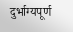दुर्भाग्यपूर्ण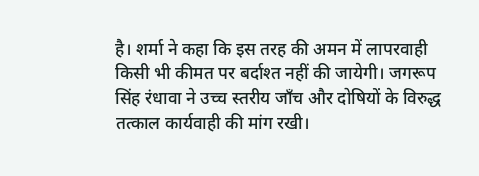है। शर्मा ने कहा कि इस तरह की अमन में लापरवाही किसी भी कीमत पर बर्दाश्त नहीं की जायेगी। जगरूप सिंह रंधावा ने उच्च स्तरीय जाँच और दोषियों के विरुद्ध तत्काल कार्यवाही की मांग रखी।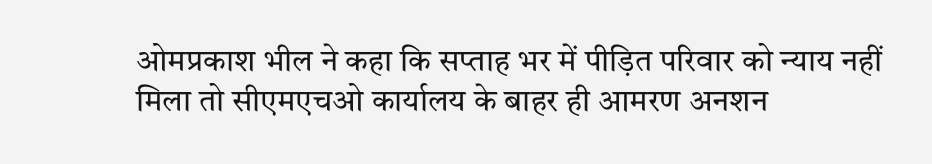ओमप्रकाश भील ने कहा कि सप्ताह भर में पीड़ित परिवार को न्याय नहीं मिला तो सीएमएचओ कार्यालय के बाहर ही आमरण अनशन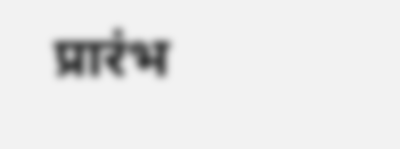प्रारंभ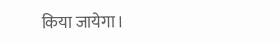किया जायेगा।